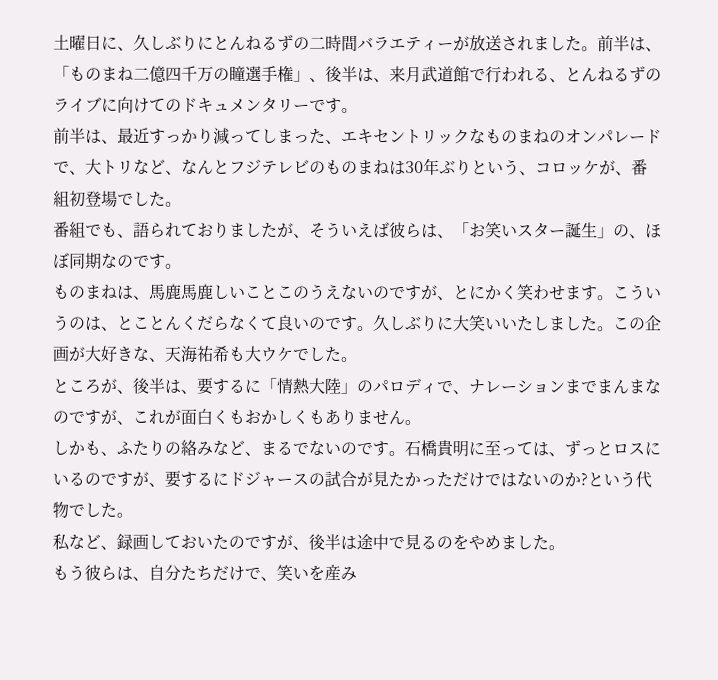土曜日に、久しぶりにとんねるずの二時間バラエティーが放送されました。前半は、「ものまね二億四千万の瞳選手権」、後半は、来月武道館で行われる、とんねるずのライブに向けてのドキュメンタリーです。
前半は、最近すっかり減ってしまった、エキセントリックなものまねのオンパレードで、大トリなど、なんとフジテレビのものまねは30年ぶりという、コロッケが、番組初登場でした。
番組でも、語られておりましたが、そういえば彼らは、「お笑いスター誕生」の、ほぼ同期なのです。
ものまねは、馬鹿馬鹿しいことこのうえないのですが、とにかく笑わせます。こういうのは、とことんくだらなくて良いのです。久しぶりに大笑いいたしました。この企画が大好きな、天海祐希も大ウケでした。
ところが、後半は、要するに「情熱大陸」のパロディで、ナレーションまでまんまなのですが、これが面白くもおかしくもありません。
しかも、ふたりの絡みなど、まるでないのです。石橋貴明に至っては、ずっとロスにいるのですが、要するにドジャースの試合が見たかっただけではないのか?という代物でした。
私など、録画しておいたのですが、後半は途中で見るのをやめました。
もう彼らは、自分たちだけで、笑いを産み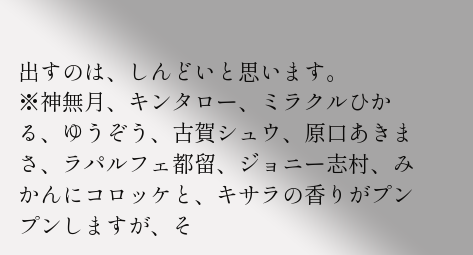出すのは、しんどいと思います。
※神無月、キンタロー、ミラクルひかる、ゆうぞう、古賀シュウ、原口あきまさ、ラパルフェ都留、ジョニー志村、みかんにコロッケと、キサラの香りがプンプンしますが、そ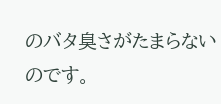のバタ臭さがたまらないのです。